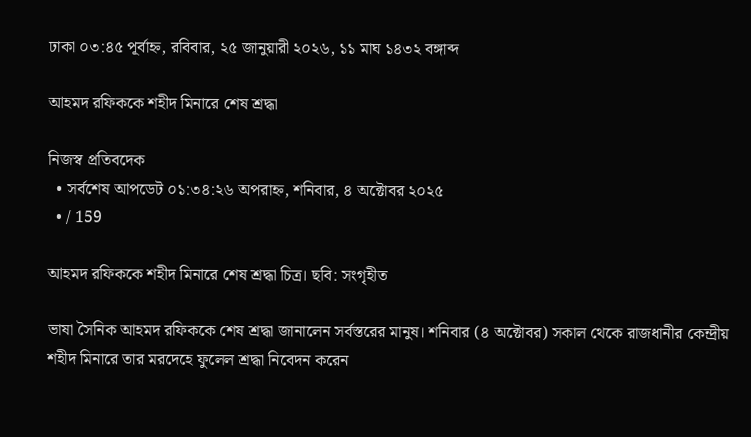ঢাকা ০৩:৪৫ পূর্বাহ্ন, রবিবার, ২৫ জানুয়ারী ২০২৬, ১১ মাঘ ১৪৩২ বঙ্গাব্দ

আহমদ রফিককে শহীদ মিনারে শেষ শ্রদ্ধা

নিজস্ব প্রতিবদেক
  • সর্বশেষ আপডেট ০১:৩৪:২৬ অপরাহ্ন, শনিবার, ৪ অক্টোবর ২০২৫
  • / 159

আহমদ রফিককে শহীদ মিনারে শেষ শ্রদ্ধা চিত্র। ছবি: সংগৃহীত

ভাষা সৈনিক আহমদ রফিককে শেষ শ্রদ্ধা জানালেন সর্বস্তরের মানুষ। শনিবার (৪ অক্টোবর) সকাল থেকে রাজধানীর কেন্দ্রীয় শহীদ মিনারে তার মরদেহে ফুলেল শ্রদ্ধা নিবেদন করেন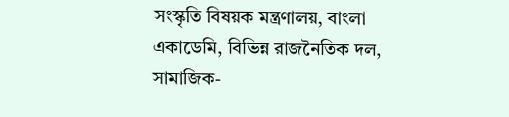সংস্কৃতি বিষয়ক মন্ত্রণালয়, বাংলা একাডেমি, বিভিন্ন রাজনৈতিক দল, সামাজিক-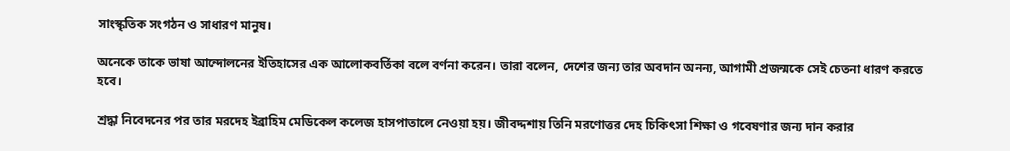সাংস্কৃতিক সংগঠন ও সাধারণ মানুষ।

অনেকে তাকে ভাষা আন্দোলনের ইতিহাসের এক আলোকবর্তিকা বলে বর্ণনা করেন। তারা বলেন, দেশের জন্য তার অবদান অনন্য, আগামী প্রজন্মকে সেই চেতনা ধারণ করতে হবে।

শ্রদ্ধা নিবেদনের পর তার মরদেহ ইব্রাহিম মেডিকেল কলেজ হাসপাতালে নেওয়া হয়। জীবদ্দশায় তিনি মরণোত্তর দেহ চিকিৎসা শিক্ষা ও গবেষণার জন্য দান করার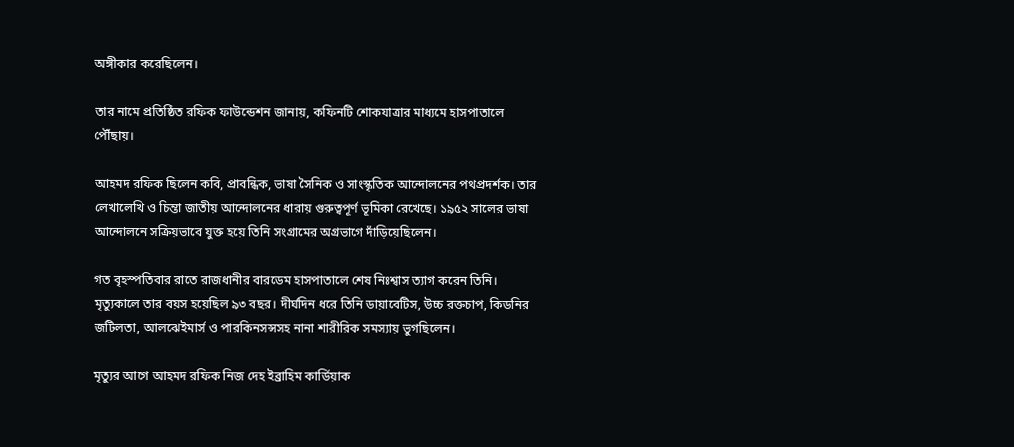অঙ্গীকার করেছিলেন।

তার নামে প্রতিষ্ঠিত রফিক ফাউন্ডেশন জানায়, কফিনটি শোকযাত্রার মাধ্যমে হাসপাতালে পৌঁছায়।

আহমদ রফিক ছিলেন কবি, প্রাবন্ধিক, ভাষা সৈনিক ও সাংস্কৃতিক আন্দোলনের পথপ্রদর্শক। তার লেখালেখি ও চিন্তা জাতীয় আন্দোলনের ধারায় গুরুত্বপূর্ণ ভূমিকা রেখেছে। ১৯৫২ সালের ভাষা আন্দোলনে সক্রিয়ভাবে যুক্ত হয়ে তিনি সংগ্রামের অগ্রভাগে দাঁড়িয়েছিলেন।

গত বৃহস্পতিবার রাতে রাজধানীর বারডেম হাসপাতালে শেষ নিঃশ্বাস ত্যাগ করেন তিনি। মৃত্যুকালে তার বয়স হয়েছিল ৯৩ বছর। দীর্ঘদিন ধরে তিনি ডায়াবেটিস, উচ্চ রক্তচাপ, কিডনির জটিলতা, আলঝেইমার্স ও পারকিনসন্সসহ নানা শারীরিক সমস্যায় ভুগছিলেন।

মৃত্যুর আগে আহমদ রফিক নিজ দেহ ইব্রাহিম কার্ডিয়াক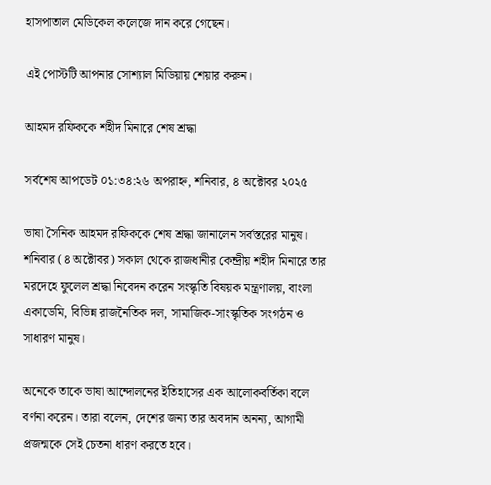হাসপাতাল মেডিকেল কলেজে দান করে গেছেন।

এই পোস্টটি আপনার সোশ্যাল মিডিয়ায় শেয়ার করুন।

আহমদ রফিককে শহীদ মিনারে শেষ শ্রদ্ধা

সর্বশেষ আপডেট ০১:৩৪:২৬ অপরাহ্ন, শনিবার, ৪ অক্টোবর ২০২৫

ভাষা সৈনিক আহমদ রফিককে শেষ শ্রদ্ধা জানালেন সর্বস্তরের মানুষ। শনিবার (৪ অক্টোবর) সকাল থেকে রাজধানীর কেন্দ্রীয় শহীদ মিনারে তার মরদেহে ফুলেল শ্রদ্ধা নিবেদন করেন সংস্কৃতি বিষয়ক মন্ত্রণালয়, বাংলা একাডেমি, বিভিন্ন রাজনৈতিক দল, সামাজিক-সাংস্কৃতিক সংগঠন ও সাধারণ মানুষ।

অনেকে তাকে ভাষা আন্দোলনের ইতিহাসের এক আলোকবর্তিকা বলে বর্ণনা করেন। তারা বলেন, দেশের জন্য তার অবদান অনন্য, আগামী প্রজন্মকে সেই চেতনা ধারণ করতে হবে।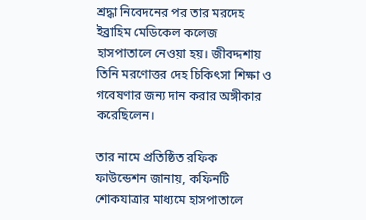শ্রদ্ধা নিবেদনের পর তার মরদেহ ইব্রাহিম মেডিকেল কলেজ হাসপাতালে নেওয়া হয়। জীবদ্দশায় তিনি মরণোত্তর দেহ চিকিৎসা শিক্ষা ও গবেষণার জন্য দান করার অঙ্গীকার করেছিলেন।

তার নামে প্রতিষ্ঠিত রফিক ফাউন্ডেশন জানায়, কফিনটি শোকযাত্রার মাধ্যমে হাসপাতালে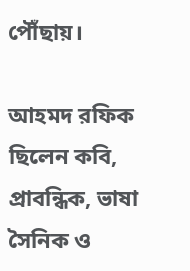পৌঁছায়।

আহমদ রফিক ছিলেন কবি, প্রাবন্ধিক, ভাষা সৈনিক ও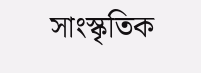সাংস্কৃতিক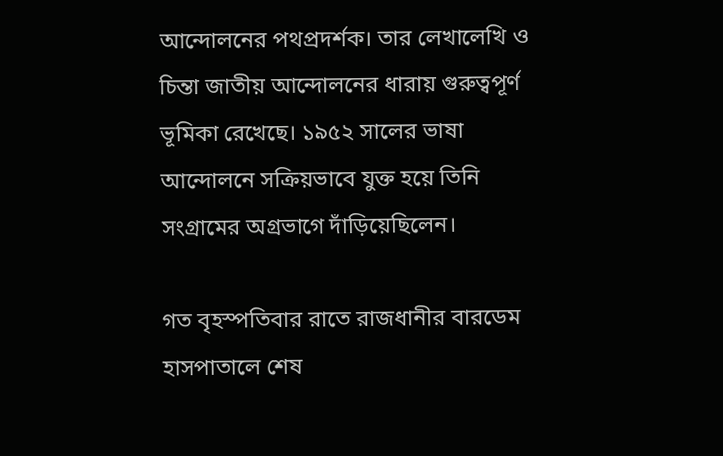আন্দোলনের পথপ্রদর্শক। তার লেখালেখি ও চিন্তা জাতীয় আন্দোলনের ধারায় গুরুত্বপূর্ণ ভূমিকা রেখেছে। ১৯৫২ সালের ভাষা আন্দোলনে সক্রিয়ভাবে যুক্ত হয়ে তিনি সংগ্রামের অগ্রভাগে দাঁড়িয়েছিলেন।

গত বৃহস্পতিবার রাতে রাজধানীর বারডেম হাসপাতালে শেষ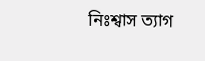নিঃশ্বাস ত্যাগ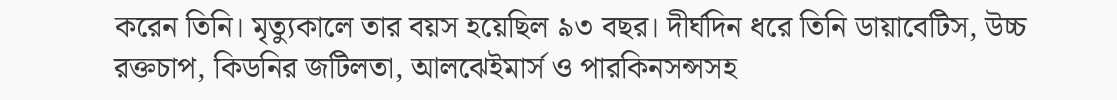করেন তিনি। মৃত্যুকালে তার বয়স হয়েছিল ৯৩ বছর। দীর্ঘদিন ধরে তিনি ডায়াবেটিস, উচ্চ রক্তচাপ, কিডনির জটিলতা, আলঝেইমার্স ও পারকিনসন্সসহ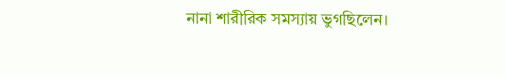নানা শারীরিক সমস্যায় ভুগছিলেন।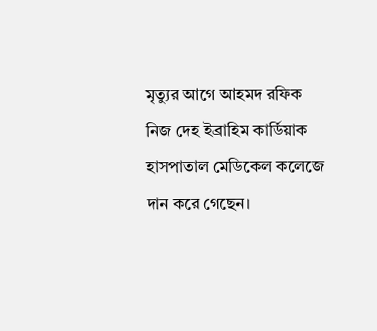মৃত্যুর আগে আহমদ রফিক নিজ দেহ ইব্রাহিম কার্ডিয়াক হাসপাতাল মেডিকেল কলেজে দান করে গেছেন।